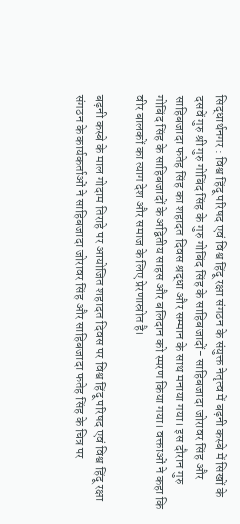सिद्धार्थनगर : विश्व हिंदू परिषद एवं विश्व हिंदू रक्षा संगठन के संयुक्त नेतृत्व में बढ़नी कस्बे में सिखों के दसवें गुरु श्री गुरु गोबिंद सिंह के गुरु गोबिंद सिंह के साहिबजादों- साहिबजादा जोरावर सिंह और साहिबजादा फतेह सिंह का शहादत दिवस श्रद्धा और सम्मान के साथ मनाया गया। इस दौरान गुरु गोबिंद सिंह के साहिबजादों के अद्वितीय साहस और बलिदान को स्मरण किया गया। वक्ताओं ने कहा कि वीर बालकों का त्याग देश और समाज के लिए प्रेरणास्रोत है।

बढ़नी कस्बे के माल गोदाम तिराहे पर आयोजित शहादत दिवस पर विश्व हिंदू परिषद एवं विश्व हिंदू रक्षा संगठन के कार्यकर्ताओं ने साहिबजादा जोरावर सिंह और साहिबजादा फतेह सिंह के चित्र पर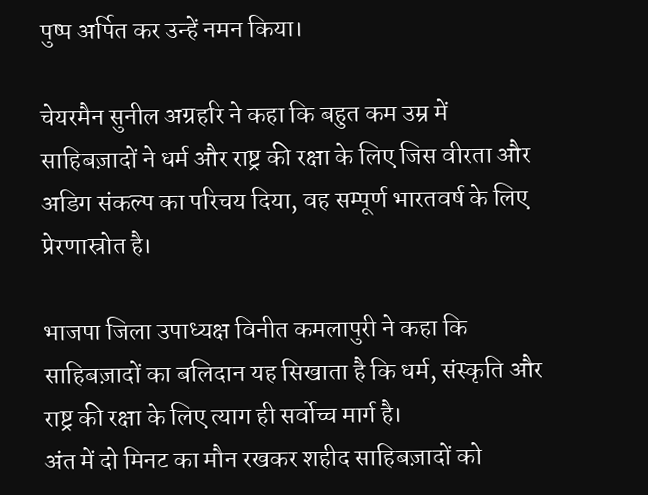पुष्प अर्पित कर उन्हें नमन किया।

चेयरमैन सुनील अग्रहरि ने कहा कि बहुत कम उम्र में साहिबज़ादों ने धर्म और राष्ट्र की रक्षा के लिए जिस वीरता और अडिग संकल्प का परिचय दिया, वह सम्पूर्ण भारतवर्ष के लिए प्रेरणास्रोत है।

भाजपा जिला उपाध्यक्ष विनीत कमलापुरी ने कहा कि साहिबज़ादों का बलिदान यह सिखाता है कि धर्म, संस्कृति और राष्ट्र की रक्षा के लिए त्याग ही सर्वोच्च मार्ग है।
अंत में दो मिनट का मौन रखकर शहीद साहिबज़ादों को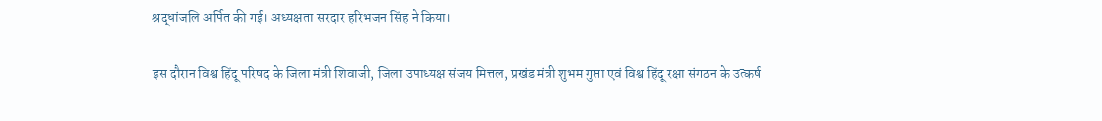श्रद्धांजलि अर्पित की गई। अध्यक्षता सरदार हरिभजन सिंह ने किया।

इस दौरान विश्व हिंदू परिषद के जिला मंत्री शिवाजी, जिला उपाध्यक्ष संजय मित्तल, प्रखंड मंत्री शुभम गुप्ता एवं विश्व हिंदू रक्षा संगठन के उत्कर्ष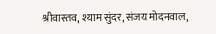श्रीवास्तव, श्याम सुंदर, संजय मोदनवाल,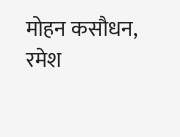मोहन कसौधन, रमेश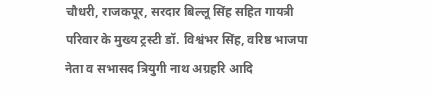चौधरी, राजकपूर, सरदार बिल्लू सिंह सहित गायत्री परिवार के मुख्य ट्रस्टी डॉ. विश्वंभर सिंह, वरिष्ठ भाजपा नेता व सभासद त्रियुगी नाथ अग्रहरि आदि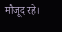मौजूद रहे।